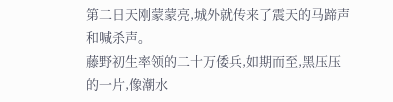第二日天刚蒙蒙亮,城外就传来了震天的马蹄声和喊杀声。
藤野初生率领的二十万倭兵,如期而至,黑压压的一片,像潮水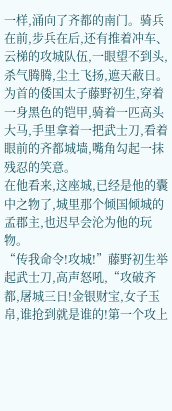一样,涌向了齐都的南门。骑兵在前,步兵在后,还有推着冲车、云梯的攻城队伍,一眼望不到头,杀气腾腾,尘土飞扬,遮天蔽日。
为首的倭国太子藤野初生,穿着一身黑色的铠甲,骑着一匹高头大马,手里拿着一把武士刀,看着眼前的齐都城墙,嘴角勾起一抹残忍的笑意。
在他看来,这座城,已经是他的囊中之物了,城里那个倾国倾城的孟郡主,也迟早会沦为他的玩物。
“传我命令!攻城!”藤野初生举起武士刀,高声怒吼,“攻破齐都,屠城三日!金银财宝,女子玉帛,谁抢到就是谁的!第一个攻上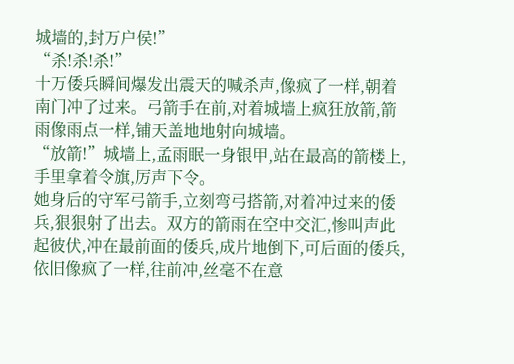城墙的,封万户侯!”
“杀!杀!杀!”
十万倭兵瞬间爆发出震天的喊杀声,像疯了一样,朝着南门冲了过来。弓箭手在前,对着城墙上疯狂放箭,箭雨像雨点一样,铺天盖地地射向城墙。
“放箭!”城墙上,孟雨眠一身银甲,站在最高的箭楼上,手里拿着令旗,厉声下令。
她身后的守军弓箭手,立刻弯弓搭箭,对着冲过来的倭兵,狠狠射了出去。双方的箭雨在空中交汇,惨叫声此起彼伏,冲在最前面的倭兵,成片地倒下,可后面的倭兵,依旧像疯了一样,往前冲,丝毫不在意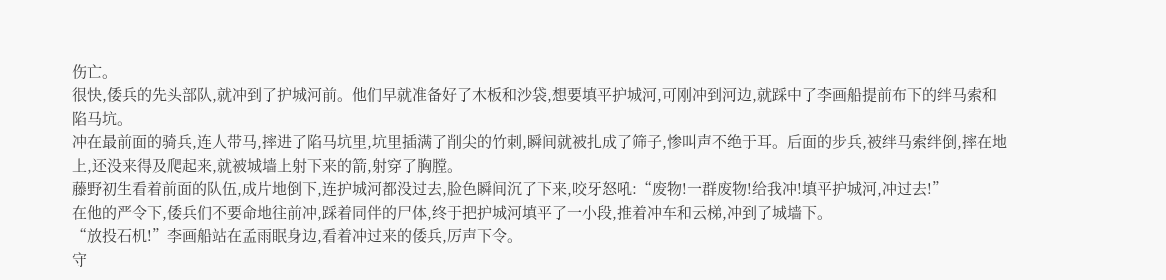伤亡。
很快,倭兵的先头部队,就冲到了护城河前。他们早就准备好了木板和沙袋,想要填平护城河,可刚冲到河边,就踩中了李画船提前布下的绊马索和陷马坑。
冲在最前面的骑兵,连人带马,摔进了陷马坑里,坑里插满了削尖的竹刺,瞬间就被扎成了筛子,惨叫声不绝于耳。后面的步兵,被绊马索绊倒,摔在地上,还没来得及爬起来,就被城墙上射下来的箭,射穿了胸膛。
藤野初生看着前面的队伍,成片地倒下,连护城河都没过去,脸色瞬间沉了下来,咬牙怒吼:“废物!一群废物!给我冲!填平护城河,冲过去!”
在他的严令下,倭兵们不要命地往前冲,踩着同伴的尸体,终于把护城河填平了一小段,推着冲车和云梯,冲到了城墙下。
“放投石机!”李画船站在孟雨眠身边,看着冲过来的倭兵,厉声下令。
守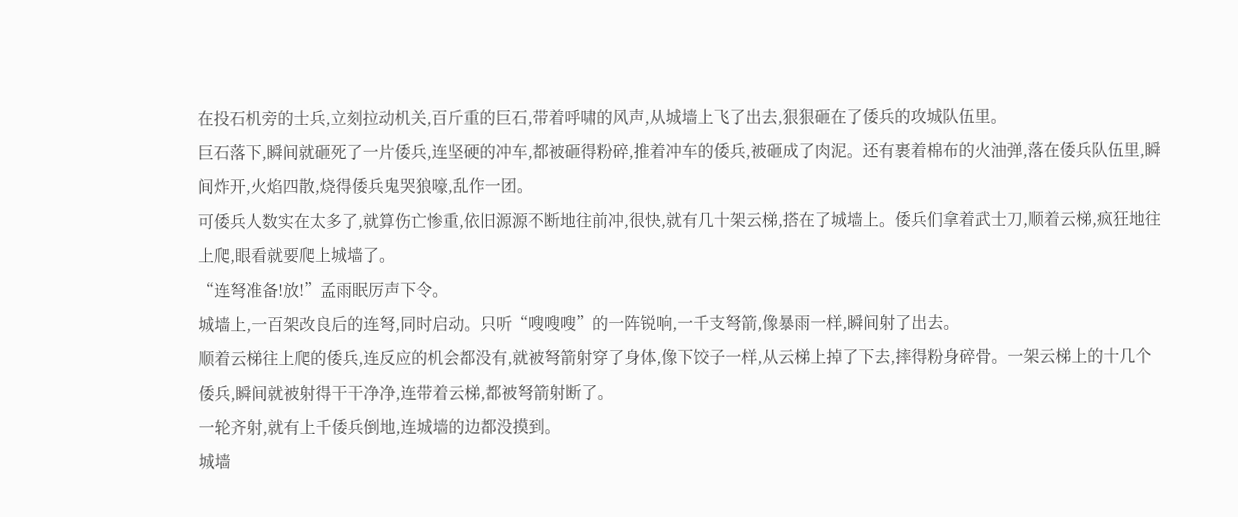在投石机旁的士兵,立刻拉动机关,百斤重的巨石,带着呼啸的风声,从城墙上飞了出去,狠狠砸在了倭兵的攻城队伍里。
巨石落下,瞬间就砸死了一片倭兵,连坚硬的冲车,都被砸得粉碎,推着冲车的倭兵,被砸成了肉泥。还有裹着棉布的火油弹,落在倭兵队伍里,瞬间炸开,火焰四散,烧得倭兵鬼哭狼嚎,乱作一团。
可倭兵人数实在太多了,就算伤亡惨重,依旧源源不断地往前冲,很快,就有几十架云梯,搭在了城墙上。倭兵们拿着武士刀,顺着云梯,疯狂地往上爬,眼看就要爬上城墙了。
“连弩准备!放!”孟雨眠厉声下令。
城墙上,一百架改良后的连弩,同时启动。只听“嗖嗖嗖”的一阵锐响,一千支弩箭,像暴雨一样,瞬间射了出去。
顺着云梯往上爬的倭兵,连反应的机会都没有,就被弩箭射穿了身体,像下饺子一样,从云梯上掉了下去,摔得粉身碎骨。一架云梯上的十几个倭兵,瞬间就被射得干干净净,连带着云梯,都被弩箭射断了。
一轮齐射,就有上千倭兵倒地,连城墙的边都没摸到。
城墙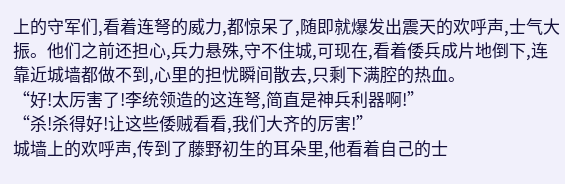上的守军们,看着连弩的威力,都惊呆了,随即就爆发出震天的欢呼声,士气大振。他们之前还担心,兵力悬殊,守不住城,可现在,看着倭兵成片地倒下,连靠近城墙都做不到,心里的担忧瞬间散去,只剩下满腔的热血。
“好!太厉害了!李统领造的这连弩,简直是神兵利器啊!”
“杀!杀得好!让这些倭贼看看,我们大齐的厉害!”
城墙上的欢呼声,传到了藤野初生的耳朵里,他看着自己的士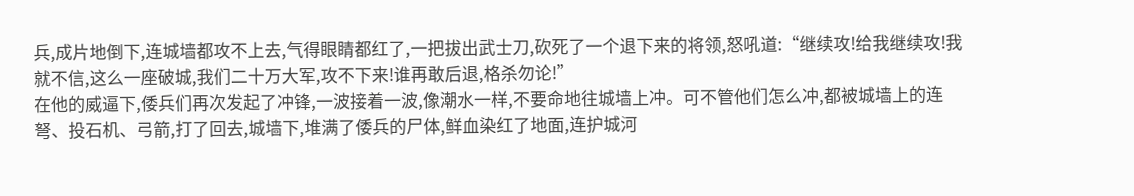兵,成片地倒下,连城墙都攻不上去,气得眼睛都红了,一把拔出武士刀,砍死了一个退下来的将领,怒吼道:“继续攻!给我继续攻!我就不信,这么一座破城,我们二十万大军,攻不下来!谁再敢后退,格杀勿论!”
在他的威逼下,倭兵们再次发起了冲锋,一波接着一波,像潮水一样,不要命地往城墙上冲。可不管他们怎么冲,都被城墙上的连弩、投石机、弓箭,打了回去,城墙下,堆满了倭兵的尸体,鲜血染红了地面,连护城河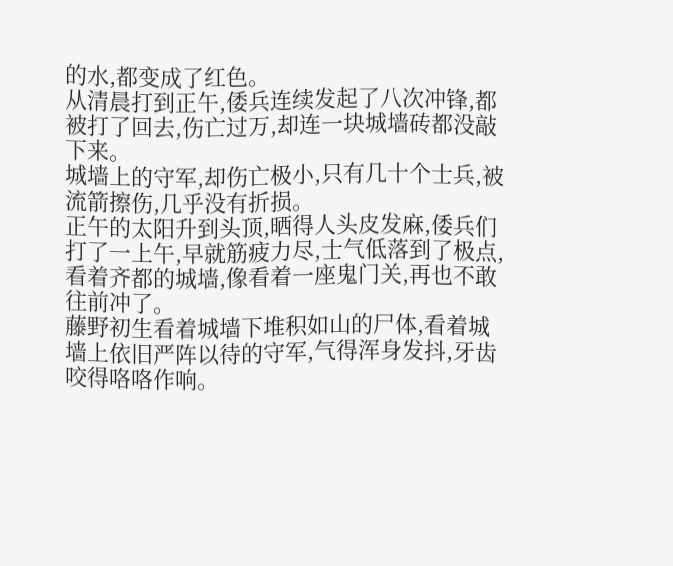的水,都变成了红色。
从清晨打到正午,倭兵连续发起了八次冲锋,都被打了回去,伤亡过万,却连一块城墙砖都没敲下来。
城墙上的守军,却伤亡极小,只有几十个士兵,被流箭擦伤,几乎没有折损。
正午的太阳升到头顶,晒得人头皮发麻,倭兵们打了一上午,早就筋疲力尽,士气低落到了极点,看着齐都的城墙,像看着一座鬼门关,再也不敢往前冲了。
藤野初生看着城墙下堆积如山的尸体,看着城墙上依旧严阵以待的守军,气得浑身发抖,牙齿咬得咯咯作响。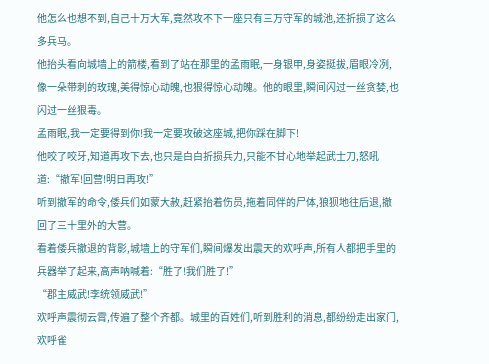他怎么也想不到,自己十万大军,竟然攻不下一座只有三万守军的城池,还折损了这么多兵马。
他抬头看向城墙上的箭楼,看到了站在那里的孟雨眠,一身银甲,身姿挺拔,眉眼冷冽,像一朵带刺的玫瑰,美得惊心动魄,也狠得惊心动魄。他的眼里,瞬间闪过一丝贪婪,也闪过一丝狠毒。
孟雨眠,我一定要得到你!我一定要攻破这座城,把你踩在脚下!
他咬了咬牙,知道再攻下去,也只是白白折损兵力,只能不甘心地举起武士刀,怒吼道:“撤军!回营!明日再攻!”
听到撤军的命令,倭兵们如蒙大赦,赶紧抬着伤员,拖着同伴的尸体,狼狈地往后退,撤回了三十里外的大营。
看着倭兵撤退的背影,城墙上的守军们,瞬间爆发出震天的欢呼声,所有人都把手里的兵器举了起来,高声呐喊着:“胜了!我们胜了!”
“郡主威武!李统领威武!”
欢呼声震彻云霄,传遍了整个齐都。城里的百姓们,听到胜利的消息,都纷纷走出家门,欢呼雀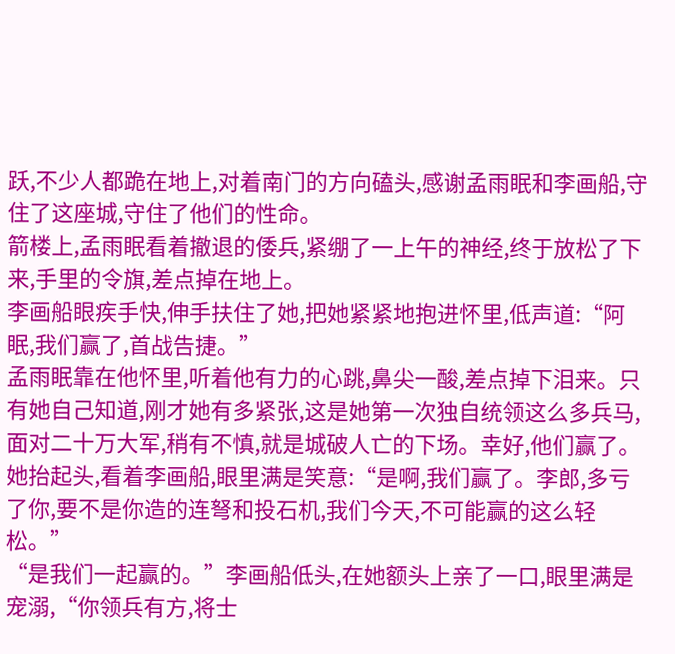跃,不少人都跪在地上,对着南门的方向磕头,感谢孟雨眠和李画船,守住了这座城,守住了他们的性命。
箭楼上,孟雨眠看着撤退的倭兵,紧绷了一上午的神经,终于放松了下来,手里的令旗,差点掉在地上。
李画船眼疾手快,伸手扶住了她,把她紧紧地抱进怀里,低声道:“阿眠,我们赢了,首战告捷。”
孟雨眠靠在他怀里,听着他有力的心跳,鼻尖一酸,差点掉下泪来。只有她自己知道,刚才她有多紧张,这是她第一次独自统领这么多兵马,面对二十万大军,稍有不慎,就是城破人亡的下场。幸好,他们赢了。
她抬起头,看着李画船,眼里满是笑意:“是啊,我们赢了。李郎,多亏了你,要不是你造的连弩和投石机,我们今天,不可能赢的这么轻松。”
“是我们一起赢的。”李画船低头,在她额头上亲了一口,眼里满是宠溺,“你领兵有方,将士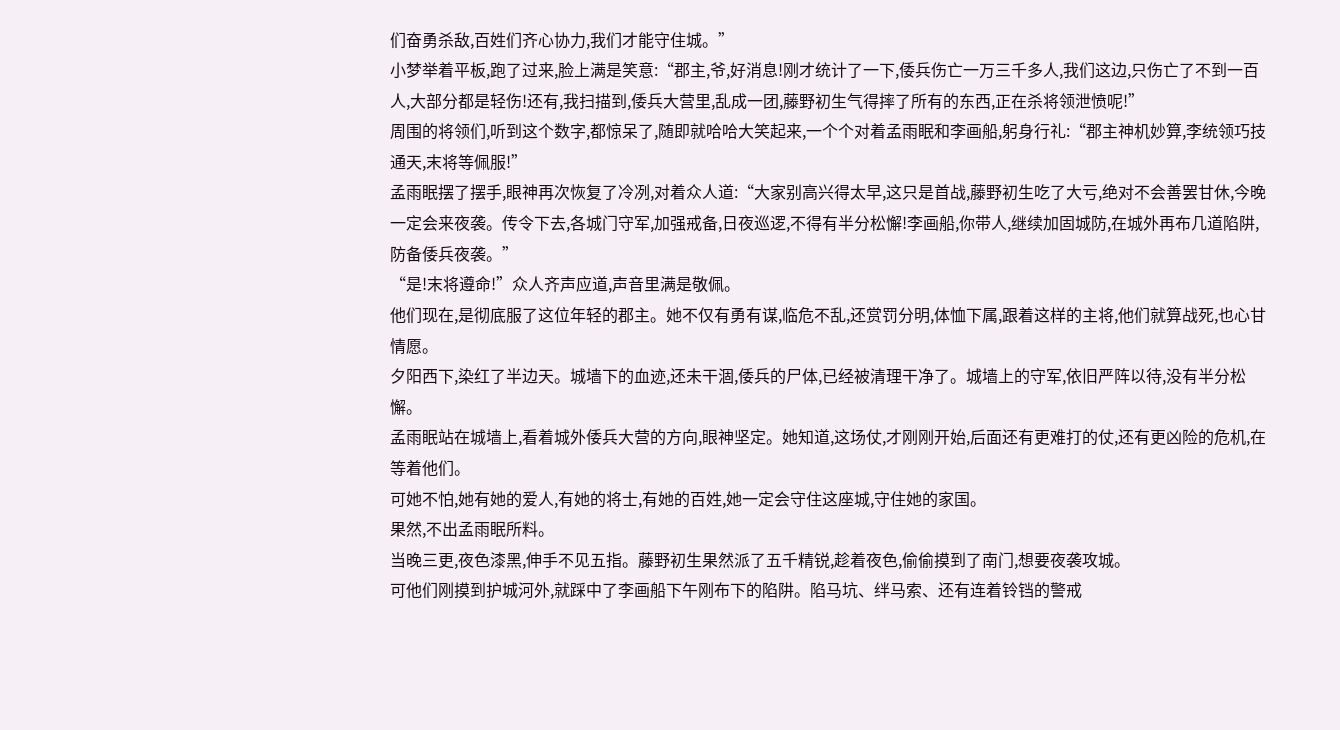们奋勇杀敌,百姓们齐心协力,我们才能守住城。”
小梦举着平板,跑了过来,脸上满是笑意:“郡主,爷,好消息!刚才统计了一下,倭兵伤亡一万三千多人,我们这边,只伤亡了不到一百人,大部分都是轻伤!还有,我扫描到,倭兵大营里,乱成一团,藤野初生气得摔了所有的东西,正在杀将领泄愤呢!”
周围的将领们,听到这个数字,都惊呆了,随即就哈哈大笑起来,一个个对着孟雨眠和李画船,躬身行礼:“郡主神机妙算,李统领巧技通天,末将等佩服!”
孟雨眠摆了摆手,眼神再次恢复了冷冽,对着众人道:“大家别高兴得太早,这只是首战,藤野初生吃了大亏,绝对不会善罢甘休,今晚一定会来夜袭。传令下去,各城门守军,加强戒备,日夜巡逻,不得有半分松懈!李画船,你带人,继续加固城防,在城外再布几道陷阱,防备倭兵夜袭。”
“是!末将遵命!”众人齐声应道,声音里满是敬佩。
他们现在,是彻底服了这位年轻的郡主。她不仅有勇有谋,临危不乱,还赏罚分明,体恤下属,跟着这样的主将,他们就算战死,也心甘情愿。
夕阳西下,染红了半边天。城墙下的血迹,还未干涸,倭兵的尸体,已经被清理干净了。城墙上的守军,依旧严阵以待,没有半分松懈。
孟雨眠站在城墙上,看着城外倭兵大营的方向,眼神坚定。她知道,这场仗,才刚刚开始,后面还有更难打的仗,还有更凶险的危机,在等着他们。
可她不怕,她有她的爱人,有她的将士,有她的百姓,她一定会守住这座城,守住她的家国。
果然,不出孟雨眠所料。
当晚三更,夜色漆黑,伸手不见五指。藤野初生果然派了五千精锐,趁着夜色,偷偷摸到了南门,想要夜袭攻城。
可他们刚摸到护城河外,就踩中了李画船下午刚布下的陷阱。陷马坑、绊马索、还有连着铃铛的警戒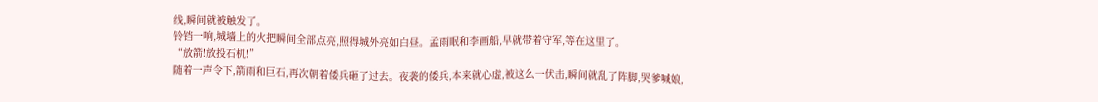线,瞬间就被触发了。
铃铛一响,城墙上的火把瞬间全部点亮,照得城外亮如白昼。孟雨眠和李画船,早就带着守军,等在这里了。
“放箭!放投石机!”
随着一声令下,箭雨和巨石,再次朝着倭兵砸了过去。夜袭的倭兵,本来就心虚,被这么一伏击,瞬间就乱了阵脚,哭爹喊娘,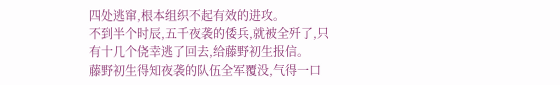四处逃窜,根本组织不起有效的进攻。
不到半个时辰,五千夜袭的倭兵,就被全歼了,只有十几个侥幸逃了回去,给藤野初生报信。
藤野初生得知夜袭的队伍全军覆没,气得一口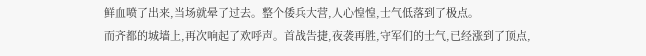鲜血喷了出来,当场就晕了过去。整个倭兵大营,人心惶惶,士气低落到了极点。
而齐都的城墙上,再次响起了欢呼声。首战告捷,夜袭再胜,守军们的士气,已经涨到了顶点,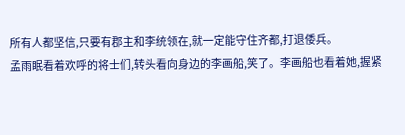所有人都坚信,只要有郡主和李统领在,就一定能守住齐都,打退倭兵。
孟雨眠看着欢呼的将士们,转头看向身边的李画船,笑了。李画船也看着她,握紧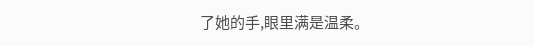了她的手,眼里满是温柔。